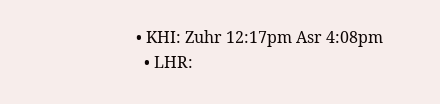• KHI: Zuhr 12:17pm Asr 4:08pm
  • LHR: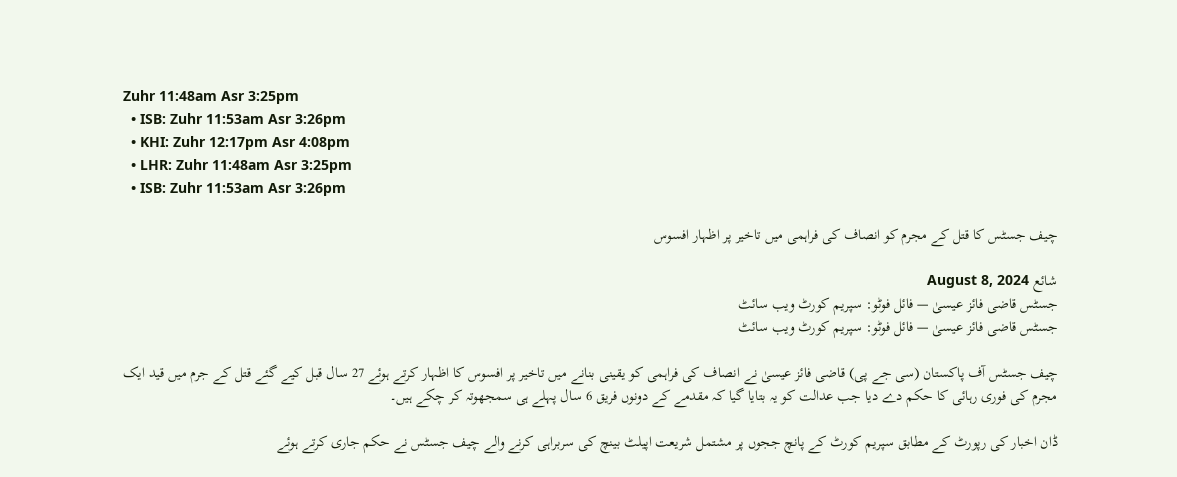Zuhr 11:48am Asr 3:25pm
  • ISB: Zuhr 11:53am Asr 3:26pm
  • KHI: Zuhr 12:17pm Asr 4:08pm
  • LHR: Zuhr 11:48am Asr 3:25pm
  • ISB: Zuhr 11:53am Asr 3:26pm

چیف جسٹس کا قتل کے مجرم کو انصاف کی فراہمی میں تاخیر پر اظہار افسوس

شائع August 8, 2024
جسٹس قاضی فائز عیسیٰ — فائل فوٹو: سپریم کورٹ ویب سائٹ
جسٹس قاضی فائز عیسیٰ — فائل فوٹو: سپریم کورٹ ویب سائٹ

چیف جسٹس آف پاکستان (سی جے پی) قاضی فائز عیسیٰ نے انصاف کی فراہمی کو یقینی بنانے میں تاخیر پر افسوس کا اظہار کرتے ہوئے 27 سال قبل کیے گئے قتل کے جرم میں قید ایک مجرم کی فوری رہائی کا حکم دے دیا جب عدالت کو یہ بتایا گیا کہ مقدمے کے دونوں فریق 6 سال پہلے ہی سمجھوتہ کر چکے ہیں۔

ڈان اخبار کی رپورٹ کے مطابق سپریم کورٹ کے پانچ ججوں پر مشتمل شریعت اپیلٹ بینچ کی سربراہی کرنے والے چیف جسٹس نے حکم جاری کرتے ہوئے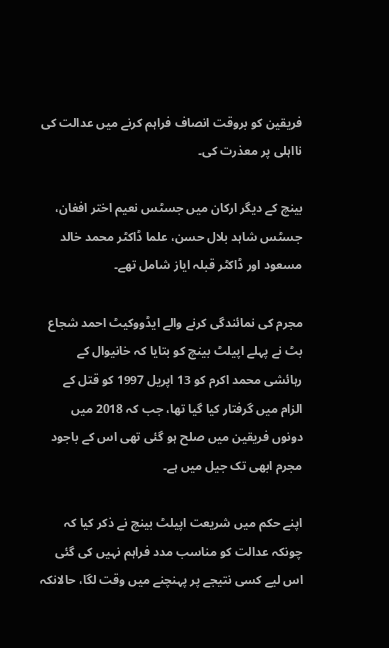فریقین کو بروقت انصاف فراہم کرنے میں عدالت کی نااہلی پر معذرت کی۔

بینچ کے دیگر ارکان میں جسٹس نعیم اختر افغان، جسٹس شاہد بلال حسن، علما ڈاکٹر محمد خالد مسعود اور ڈاکٹر قبلہ ایاز شامل تھے۔

مجرم کی نمائندگی کرنے والے ایڈووکیٹ احمد شجاع بٹ نے پہلے اپیلٹ بینچ کو بتایا کہ خانیوال کے رہائشی محمد اکرم کو 13 اپریل 1997 کو قتل کے الزام میں گرفتار کیا گیا تھا، جب کہ 2018 میں دونوں فریقین میں صلح ہو گئی تھی اس کے باجود مجرم ابھی تک جیل میں ہے۔

اپنے حکم میں شریعت اپیلٹ بینچ نے ذکر کیا کہ چونکہ عدالت کو مناسب مدد فراہم نہیں کی گئی اس لیے کسی نتیجے پر پہنچنے میں وقت لگا، حالانکہ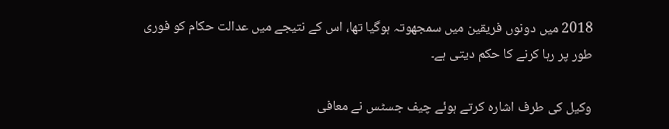2018 میں دونوں فریقین میں سمجھوتہ ہوگیا تھا، اس کے نتیجے میں عدالت حکام کو فوری طور پر رہا کرنے کا حکم دیتی ہے۔

وکیل کی طرف اشارہ کرتے ہوئے چیف جسٹس نے معافی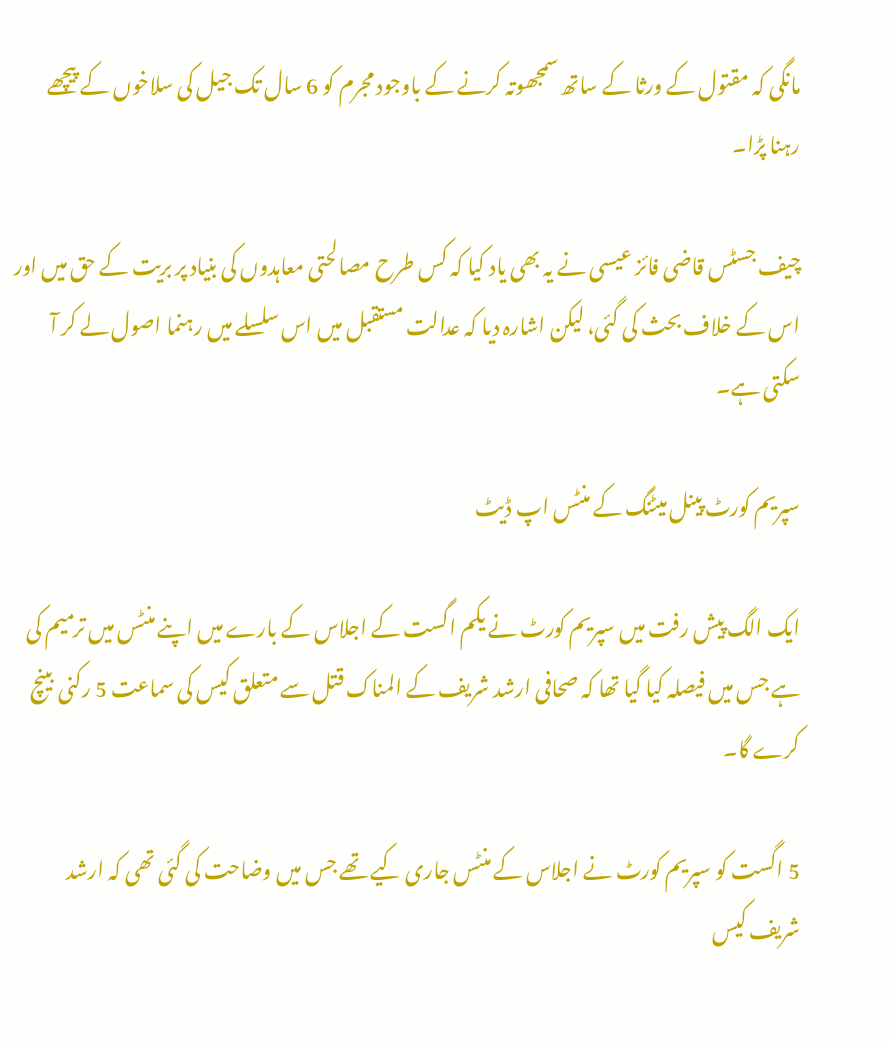مانگی کہ مقتول کے ورثا کے ساتھ سمجھوتہ کرنے کے باوجود مجرم کو 6 سال تک جیل کی سلاخوں کے پیچھے رہنا پڑا۔

چیف جسٹس قاضی فائز عیسی نے یہ بھی یاد کیا کہ کس طرح مصالحتی معاہدوں کی بنیاد پر بریت کے حق میں اور اس کے خلاف بحث کی گئی، لیکن اشارہ دیا کہ عدالت مستقبل میں اس سلسلے میں رہنما اصول لے کر آ سکتی ہے۔

سپریم کورٹ پینل میٹنگ کے منٹس اپ ڈیٹ

ایک الگ پیش رفت میں سپریم کورٹ نے یکم اگست کے اجلاس کے بارے میں اپنے منٹس میں ترمیم کی ہے جس میں فیصلہ کیا گیا تھا کہ صحافی ارشد شریف کے المناک قتل سے متعلق کیس کی سماعت 5 رکنی بینچ کرے گا۔

5 اگست کو سپریم کورٹ نے اجلاس کے منٹس جاری کیے تھے جس میں وضاحت کی گئی تھی کہ ارشد شریف کیس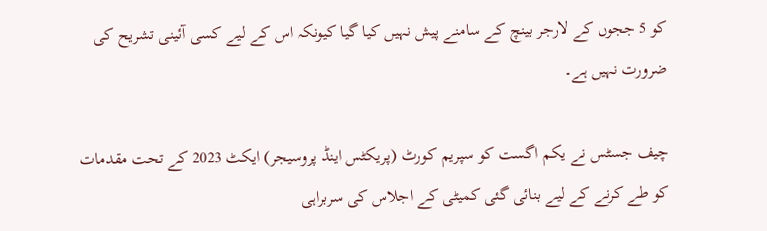کو 5 ججوں کے لارجر بینچ کے سامنے پیش نہیں کیا گیا کیونکہ اس کے لیے کسی آئینی تشریح کی ضرورت نہیں ہے۔

چیف جسٹس نے یکم اگست کو سپریم کورٹ (پریکٹس اینڈ پروسیجر) ایکٹ 2023 کے تحت مقدمات کو طے کرنے کے لیے بنائی گئی کمیٹی کے اجلاس کی سربراہی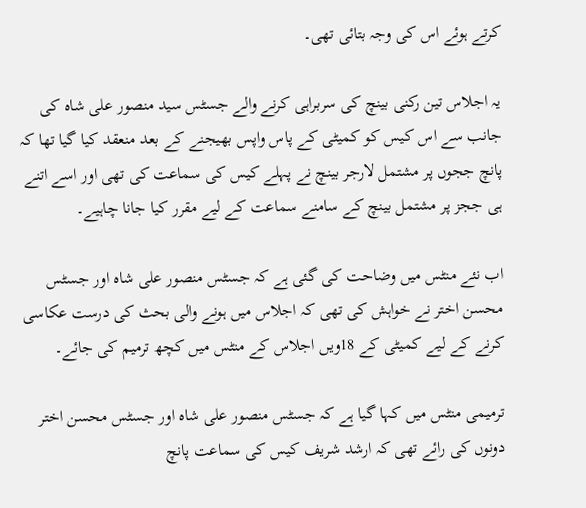کرتے ہوئے اس کی وجہ بتائی تھی۔

یہ اجلاس تین رکنی بینچ کی سربراہی کرنے والے جسٹس سید منصور علی شاہ کی جانب سے اس کیس کو کمیٹی کے پاس واپس بھیجنے کے بعد منعقد کیا گیا تھا کہ پانچ ججوں پر مشتمل لارجر بینچ نے پہلے کیس کی سماعت کی تھی اور اسے اتنے ہی ججز پر مشتمل بینچ کے سامنے سماعت کے لیے مقرر کیا جانا چاہیے۔

اب نئے منٹس میں وضاحت کی گئی ہے کہ جسٹس منصور علی شاہ اور جسٹس محسن اختر نے خواہش کی تھی کہ اجلاس میں ہونے والی بحث کی درست عکاسی کرنے کے لیے کمیٹی کے 18ویں اجلاس کے منٹس میں کچھ ترمیم کی جائے۔

ترمیمی منٹس میں کہا گیا ہے کہ جسٹس منصور علی شاہ اور جسٹس محسن اختر دونوں کی رائے تھی کہ ارشد شریف کیس کی سماعت پانچ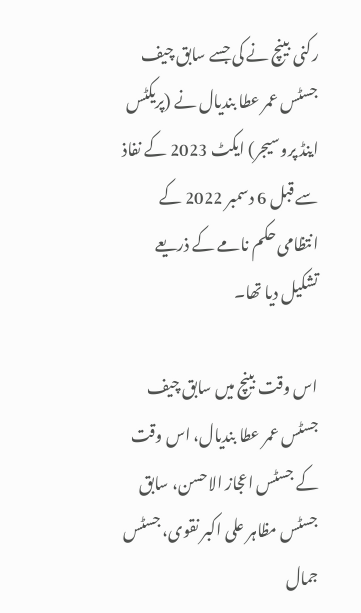رکنی بینچ نے کی جسے سابق چیف جسٹس عمر عطا بندیال نے (پریکٹس اینڈ پروسیجر) ایکٹ 2023 کے نفاذ سے قبل 6 دسمبر 2022 کے انتظامی حکم نامے کے ذریعے تشکیل دیا تھا۔

اس وقت بینچ میں سابق چیف جسٹس عمر عطا بندیال، اس وقت کے جسٹس اعجاز الاحسن، سابق جسٹس مظاہر علی اکبر نقوی، جسٹس جمال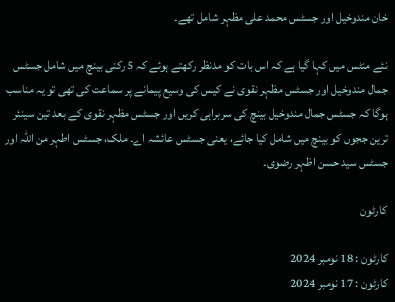خان مندوخیل اور جسٹس محمد علی مظہر شامل تھے۔

نئے منٹس میں کہا گیا ہے کہ اس بات کو مدنظر رکھتے ہوئے کہ 5 رکنی بینچ میں شامل جسٹس جمال مندوخیل اور جسٹس مظہر نقوی نے کیس کی وسیع پیمانے پر سماعت کی تھی تو یہ مناسب ہوگا کہ جسٹس جمال مندوخیل بینچ کی سربراہی کریں اور جسٹس مظہر نقوی کے بعد تین سینئر ترین ججوں کو بینچ میں شامل کیا جائے، یعنی جسٹس عائشہ اے۔ ملک، جسٹس اطہر من اللہ اور جسٹس سید حسن اظہر رضوی۔

کارٹون

کارٹون : 18 نومبر 2024
کارٹون : 17 نومبر 2024